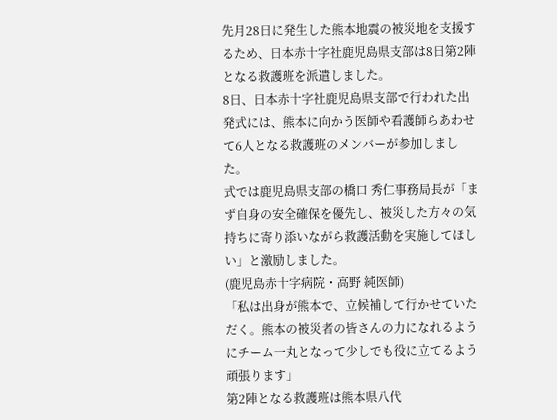先月28日に発生した熊本地震の被災地を支援するため、日本赤十字社鹿児島県支部は8日第2陣となる救護班を派遣しました。
8日、日本赤十字社鹿児島県支部で行われた出発式には、熊本に向かう医師や看護師らあわせて6人となる救護班のメンバーが参加しました。
式では鹿児島県支部の橋口 秀仁事務局長が「まず自身の安全確保を優先し、被災した方々の気持ちに寄り添いながら救護活動を実施してほしい」と激励しました。
(鹿児島赤十字病院・高野 純医師)
「私は出身が熊本で、立候補して行かせていただく。熊本の被災者の皆さんの力になれるようにチーム一丸となって少しでも役に立てるよう頑張ります」
第2陣となる救護班は熊本県八代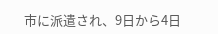市に派遣され、9日から4日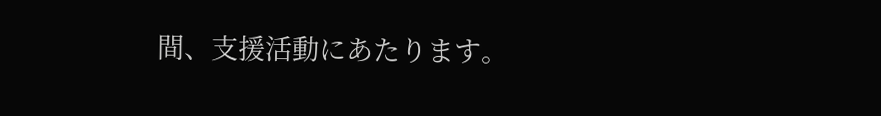間、支援活動にあたります。